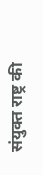संयुक्त राष्ट्र की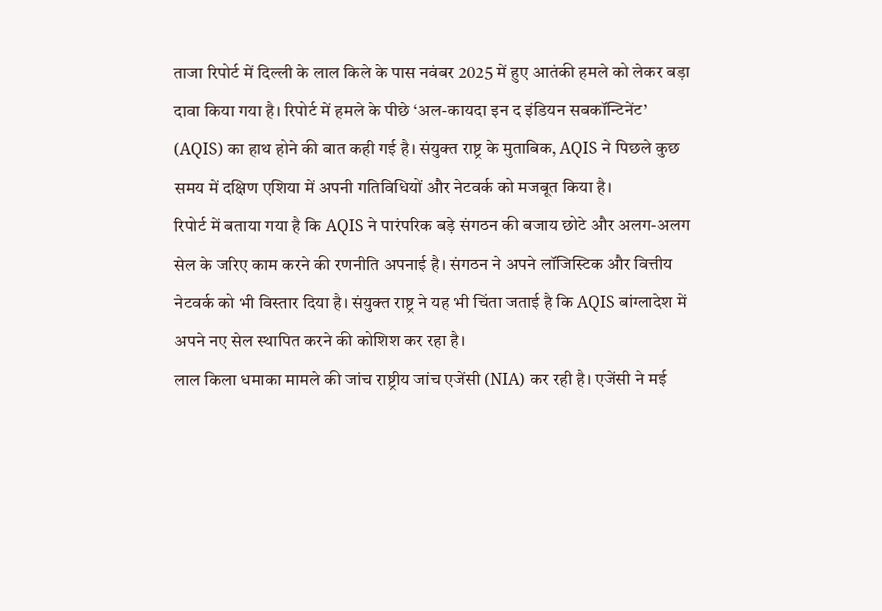ताजा रिपोर्ट में दिल्ली के लाल किले के पास नवंबर 2025 में हुए आतंकी हमले को लेकर बड़ा दावा किया गया है। रिपोर्ट में हमले के पीछे ‘अल-कायदा इन द इंडियन सबकॉन्टिनेंट’ (AQIS) का हाथ होने की बात कही गई है। संयुक्त राष्ट्र के मुताबिक, AQIS ने पिछले कुछ समय में दक्षिण एशिया में अपनी गतिविधियों और नेटवर्क को मजबूत किया है।
रिपोर्ट में बताया गया है कि AQIS ने पारंपरिक बड़े संगठन की बजाय छोटे और अलग-अलग सेल के जरिए काम करने की रणनीति अपनाई है। संगठन ने अपने लॉजिस्टिक और वित्तीय नेटवर्क को भी विस्तार दिया है। संयुक्त राष्ट्र ने यह भी चिंता जताई है कि AQIS बांग्लादेश में अपने नए सेल स्थापित करने की कोशिश कर रहा है।
लाल किला धमाका मामले की जांच राष्ट्रीय जांच एजेंसी (NIA) कर रही है। एजेंसी ने मई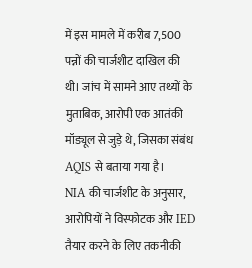में इस मामले में करीब 7,500 पन्नों की चार्जशीट दाखिल की थी। जांच में सामने आए तथ्यों के मुताबिक, आरोपी एक आतंकी मॉड्यूल से जुड़े थे, जिसका संबंध AQIS से बताया गया है।
NIA की चार्जशीट के अनुसार, आरोपियों ने विस्फोटक और IED तैयार करने के लिए तकनीकी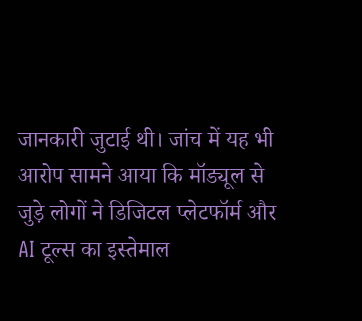जानकारी जुटाई थी। जांच में यह भी आरोप सामने आया कि मॉड्यूल से जुड़े लोगों ने डिजिटल प्लेटफॉर्म और AI टूल्स का इस्तेमाल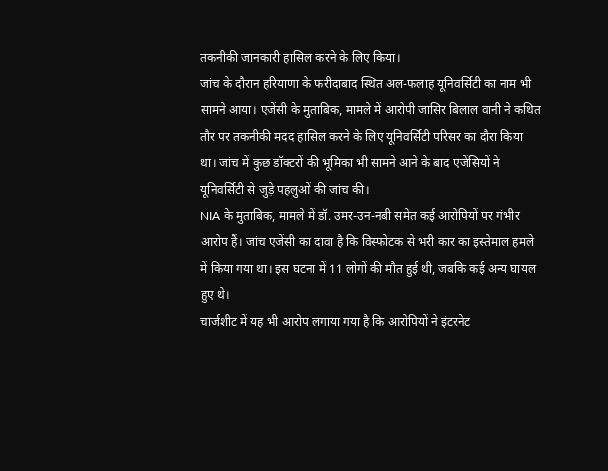तकनीकी जानकारी हासिल करने के लिए किया।
जांच के दौरान हरियाणा के फरीदाबाद स्थित अल-फलाह यूनिवर्सिटी का नाम भी सामने आया। एजेंसी के मुताबिक, मामले में आरोपी जासिर बिलाल वानी ने कथित तौर पर तकनीकी मदद हासिल करने के लिए यूनिवर्सिटी परिसर का दौरा किया था। जांच में कुछ डॉक्टरों की भूमिका भी सामने आने के बाद एजेंसियों ने यूनिवर्सिटी से जुड़े पहलुओं की जांच की।
NIA के मुताबिक, मामले में डॉ. उमर-उन-नबी समेत कई आरोपियों पर गंभीर आरोप हैं। जांच एजेंसी का दावा है कि विस्फोटक से भरी कार का इस्तेमाल हमले में किया गया था। इस घटना में 11 लोगों की मौत हुई थी, जबकि कई अन्य घायल हुए थे।
चार्जशीट में यह भी आरोप लगाया गया है कि आरोपियों ने इंटरनेट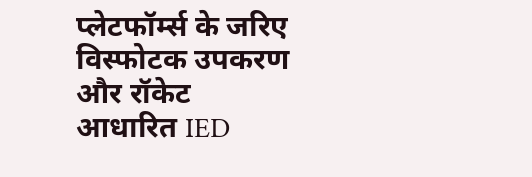प्लेटफॉर्म्स के जरिए विस्फोटक उपकरण और रॉकेट आधारित IED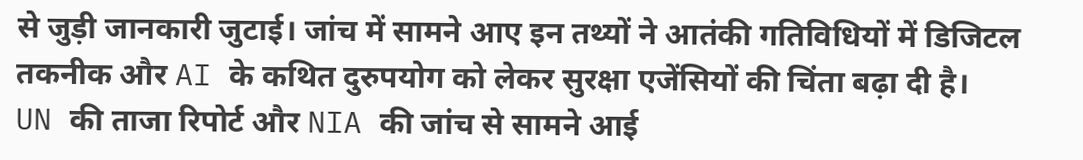से जुड़ी जानकारी जुटाई। जांच में सामने आए इन तथ्यों ने आतंकी गतिविधियों में डिजिटल तकनीक और AI के कथित दुरुपयोग को लेकर सुरक्षा एजेंसियों की चिंता बढ़ा दी है।
UN की ताजा रिपोर्ट और NIA की जांच से सामने आई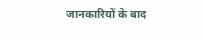जानकारियों के बाद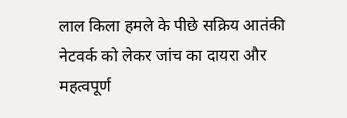लाल किला हमले के पीछे सक्रिय आतंकी नेटवर्क को लेकर जांच का दायरा और महत्वपूर्ण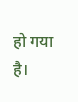हो गया है।